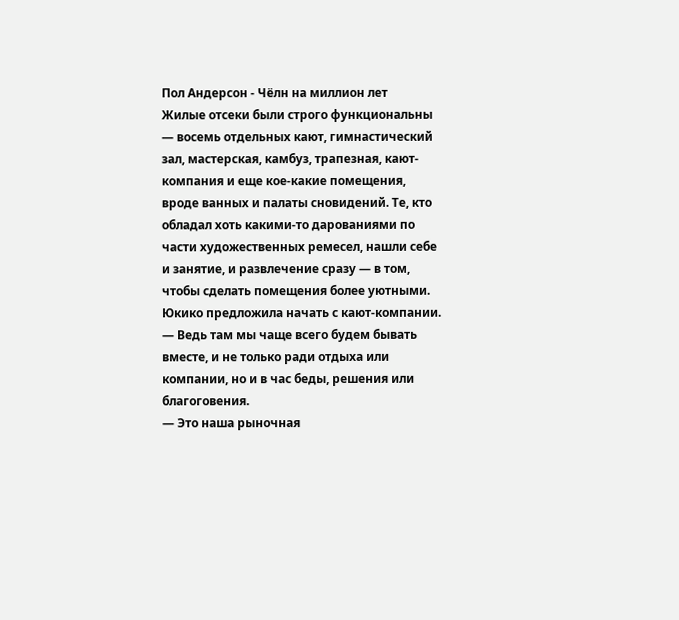Пол Андерсон - Чёлн на миллион лет
Жилые отсеки были строго функциональны — восемь отдельных кают, гимнастический зал, мастерская, камбуз, трапезная, кают-компания и еще кое-какие помещения, вроде ванных и палаты сновидений. Те, кто обладал хоть какими-то дарованиями по части художественных ремесел, нашли себе и занятие, и развлечение сразу — в том, чтобы сделать помещения более уютными. Юкико предложила начать с кают-компании.
— Ведь там мы чаще всего будем бывать вместе, и не только ради отдыха или компании, но и в час беды, решения или благоговения.
— Это наша рыночная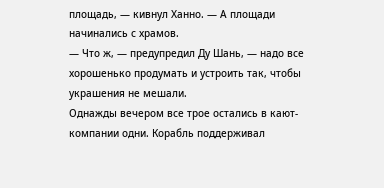площадь, — кивнул Ханно. — А площади начинались с храмов.
— Что ж, — предупредил Ду Шань, — надо все хорошенько продумать и устроить так, чтобы украшения не мешали.
Однажды вечером все трое остались в кают-компании одни. Корабль поддерживал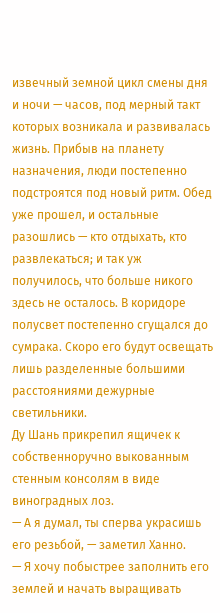извечный земной цикл смены дня и ночи — часов, под мерный такт которых возникала и развивалась жизнь. Прибыв на планету назначения, люди постепенно подстроятся под новый ритм. Обед уже прошел, и остальные разошлись — кто отдыхать, кто развлекаться; и так уж получилось, что больше никого здесь не осталось. В коридоре полусвет постепенно сгущался до сумрака. Скоро его будут освещать лишь разделенные большими расстояниями дежурные светильники.
Ду Шань прикрепил ящичек к собственноручно выкованным стенным консолям в виде виноградных лоз.
— А я думал, ты сперва украсишь его резьбой, — заметил Ханно.
— Я хочу побыстрее заполнить его землей и начать выращивать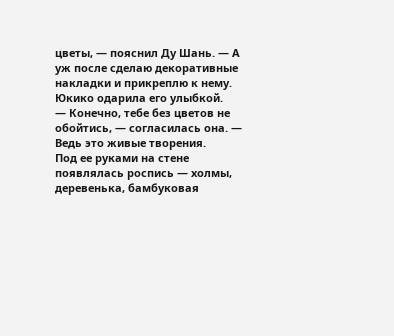цветы, — пояснил Ду Шань. — А уж после сделаю декоративные накладки и прикреплю к нему.
Юкико одарила его улыбкой.
— Конечно, тебе без цветов не обойтись, — согласилась она. — Ведь это живые творения.
Под ее руками на стене появлялась роспись — холмы, деревенька, бамбуковая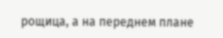рощица, а на переднем плане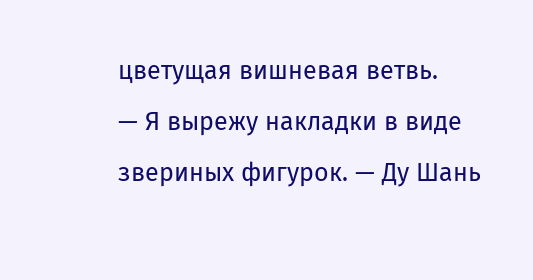цветущая вишневая ветвь.
— Я вырежу накладки в виде звериных фигурок. — Ду Шань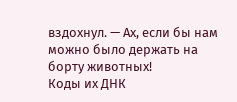вздохнул. — Ах, если бы нам можно было держать на борту животных!
Коды их ДНК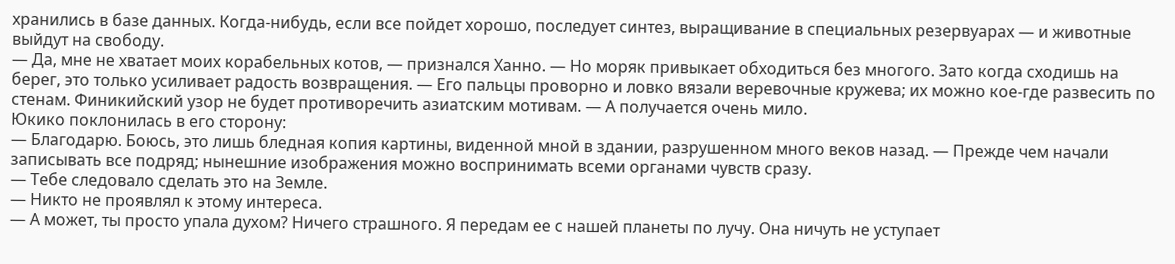хранились в базе данных. Когда-нибудь, если все пойдет хорошо, последует синтез, выращивание в специальных резервуарах — и животные выйдут на свободу.
— Да, мне не хватает моих корабельных котов, — признался Ханно. — Но моряк привыкает обходиться без многого. Зато когда сходишь на берег, это только усиливает радость возвращения. — Его пальцы проворно и ловко вязали веревочные кружева; их можно кое-где развесить по стенам. Финикийский узор не будет противоречить азиатским мотивам. — А получается очень мило.
Юкико поклонилась в его сторону:
— Благодарю. Боюсь, это лишь бледная копия картины, виденной мной в здании, разрушенном много веков назад. — Прежде чем начали записывать все подряд; нынешние изображения можно воспринимать всеми органами чувств сразу.
— Тебе следовало сделать это на Земле.
— Никто не проявлял к этому интереса.
— А может, ты просто упала духом? Ничего страшного. Я передам ее с нашей планеты по лучу. Она ничуть не уступает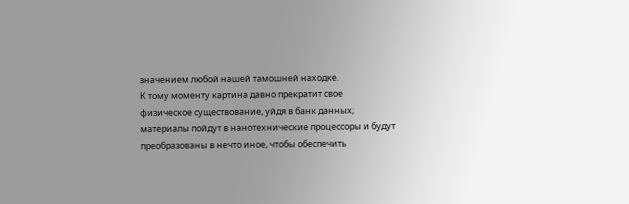значением любой нашей тамошней находке.
К тому моменту картина давно прекратит свое физическое существование, уйдя в банк данных; материалы пойдут в нанотехнические процессоры и будут преобразованы в нечто иное, чтобы обеспечить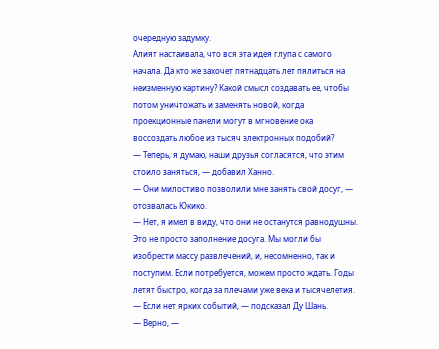очередную задумку.
Алият настаивала, что вся эта идея глупа с самого начала. Да кто же захочет пятнадцать лет пялиться на неизменную картину? Какой смысл создавать ее, чтобы потом уничтожать и заменять новой, когда проекционные панели могут в мгновение ока воссоздать любое из тысяч электронных подобий?
— Теперь, я думаю, наши друзья согласятся, что этим стоило заняться, — добавил Ханно.
— Они милостиво позволили мне занять свой досуг, — отозвалась Юкико.
— Нет, я имел в виду, что они не останутся равнодушны.
Это не просто заполнение досуга. Мы могли бы изобрести массу развлечений, и, несомненно, так и поступим. Если потребуется, можем просто ждать. Годы летят быстро, когда за плечами уже века и тысячелетия.
— Если нет ярких событий, — подсказал Ду Шань.
— Верно, —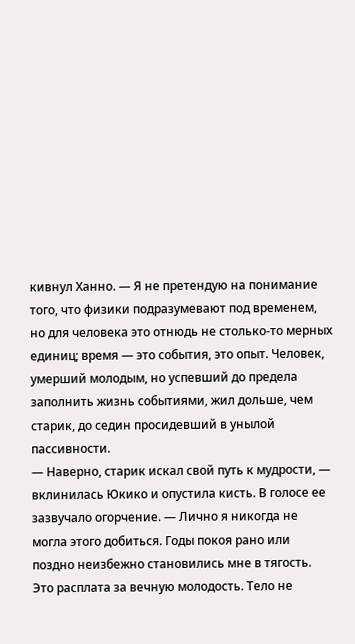кивнул Ханно. — Я не претендую на понимание того, что физики подразумевают под временем, но для человека это отнюдь не столько-то мерных единиц; время — это события, это опыт. Человек, умерший молодым, но успевший до предела заполнить жизнь событиями, жил дольше, чем старик, до седин просидевший в унылой пассивности.
— Наверно, старик искал свой путь к мудрости, — вклинилась Юкико и опустила кисть. В голосе ее зазвучало огорчение. — Лично я никогда не могла этого добиться. Годы покоя рано или поздно неизбежно становились мне в тягость. Это расплата за вечную молодость. Тело не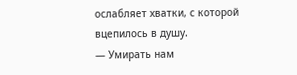ослабляет хватки, с которой вцепилось в душу.
— Умирать нам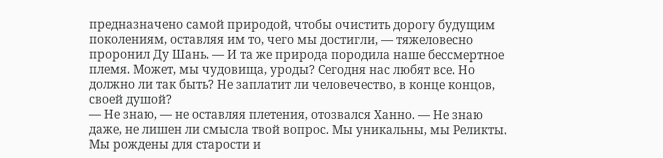предназначено самой природой, чтобы очистить дорогу будущим поколениям, оставляя им то, чего мы достигли, — тяжеловесно проронил Ду Шань. — И та же природа породила наше бессмертное племя. Может, мы чудовища, уроды? Сегодня нас любят все. Но должно ли так быть? Не заплатит ли человечество, в конце концов, своей душой?
— Не знаю, — не оставляя плетения, отозвался Ханно. — Не знаю даже, не лишен ли смысла твой вопрос. Мы уникальны, мы Реликты. Мы рождены для старости и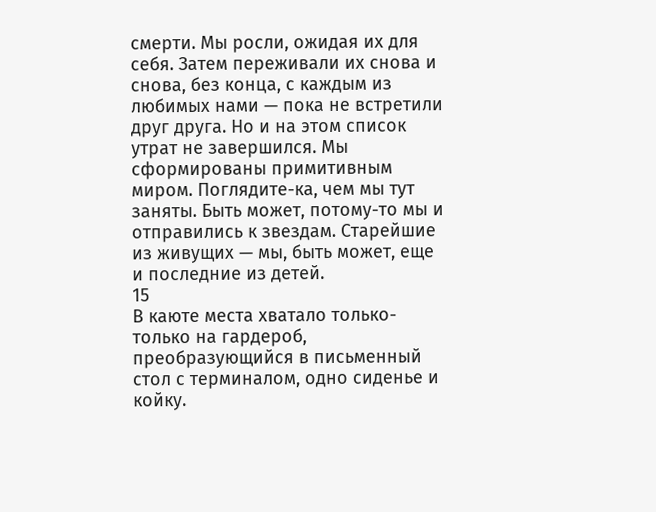смерти. Мы росли, ожидая их для себя. Затем переживали их снова и снова, без конца, с каждым из любимых нами — пока не встретили друг друга. Но и на этом список утрат не завершился. Мы сформированы примитивным миром. Поглядите-ка, чем мы тут заняты. Быть может, потому-то мы и отправились к звездам. Старейшие из живущих — мы, быть может, еще и последние из детей.
15
В каюте места хватало только-только на гардероб, преобразующийся в письменный стол с терминалом, одно сиденье и койку.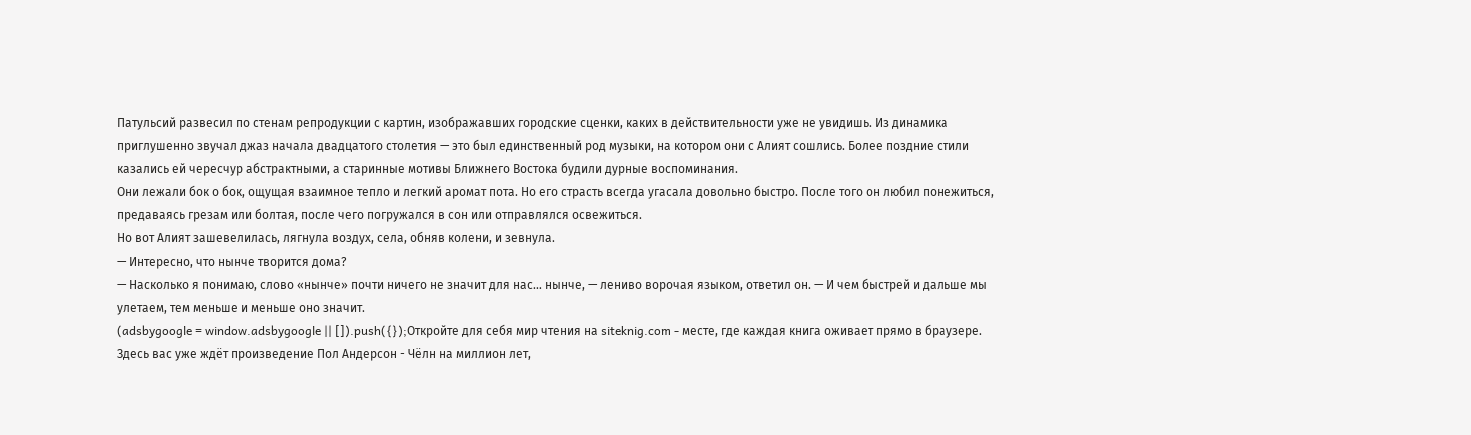Патульсий развесил по стенам репродукции с картин, изображавших городские сценки, каких в действительности уже не увидишь. Из динамика приглушенно звучал джаз начала двадцатого столетия — это был единственный род музыки, на котором они с Алият сошлись. Более поздние стили казались ей чересчур абстрактными, а старинные мотивы Ближнего Востока будили дурные воспоминания.
Они лежали бок о бок, ощущая взаимное тепло и легкий аромат пота. Но его страсть всегда угасала довольно быстро. После того он любил понежиться, предаваясь грезам или болтая, после чего погружался в сон или отправлялся освежиться.
Но вот Алият зашевелилась, лягнула воздух, села, обняв колени, и зевнула.
— Интересно, что нынче творится дома?
— Насколько я понимаю, слово «нынче» почти ничего не значит для нас… нынче, — лениво ворочая языком, ответил он. — И чем быстрей и дальше мы улетаем, тем меньше и меньше оно значит.
(adsbygoogle = window.adsbygoogle || []).push({});Откройте для себя мир чтения на siteknig.com - месте, где каждая книга оживает прямо в браузере. Здесь вас уже ждёт произведение Пол Андерсон - Чёлн на миллион лет,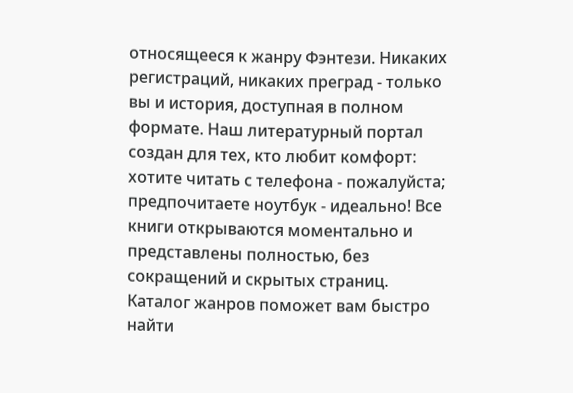относящееся к жанру Фэнтези. Никаких регистраций, никаких преград - только вы и история, доступная в полном формате. Наш литературный портал создан для тех, кто любит комфорт: хотите читать с телефона - пожалуйста; предпочитаете ноутбук - идеально! Все книги открываются моментально и представлены полностью, без сокращений и скрытых страниц. Каталог жанров поможет вам быстро найти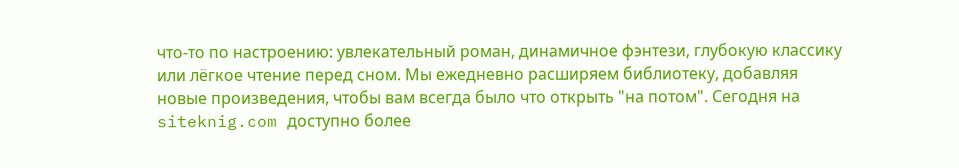что-то по настроению: увлекательный роман, динамичное фэнтези, глубокую классику или лёгкое чтение перед сном. Мы ежедневно расширяем библиотеку, добавляя новые произведения, чтобы вам всегда было что открыть "на потом". Сегодня на siteknig.com доступно более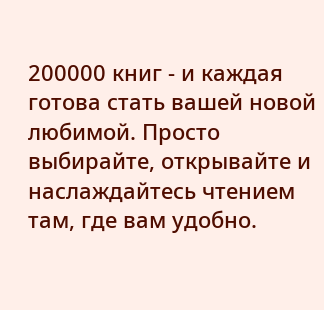200000 книг - и каждая готова стать вашей новой любимой. Просто выбирайте, открывайте и наслаждайтесь чтением там, где вам удобно.